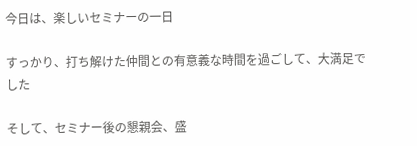今日は、楽しいセミナーの一日

すっかり、打ち解けた仲間との有意義な時間を過ごして、大満足でした

そして、セミナー後の懇親会、盛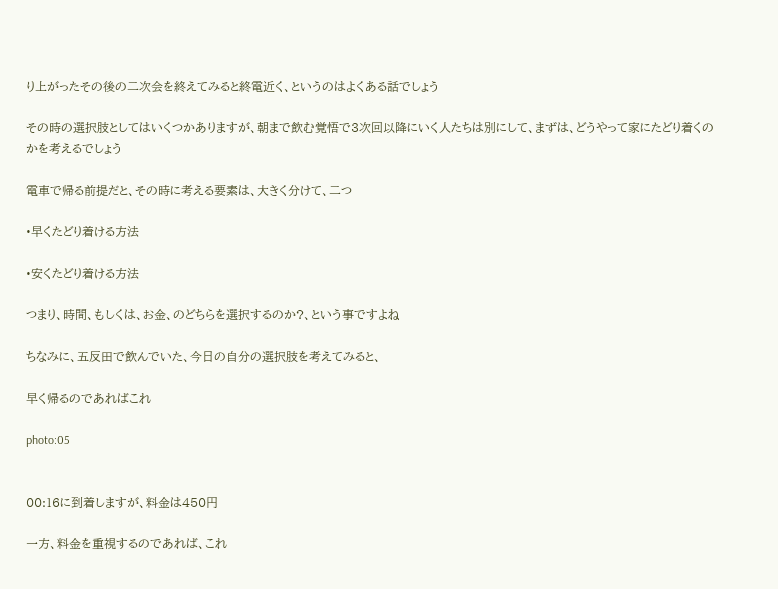り上がったその後の二次会を終えてみると終電近く、というのはよくある話でしょう

その時の選択肢としてはいくつかありますが、朝まで飲む覚悟で3次回以降にいく人たちは別にして、まずは、どうやって家にたどり着くのかを考えるでしょう

電車で帰る前提だと、その時に考える要素は、大きく分けて、二つ

•早くたどり着ける方法

•安くたどり着ける方法

つまり、時間、もしくは、お金、のどちらを選択するのか?、という事ですよね

ちなみに、五反田で飲んでいた、今日の自分の選択肢を考えてみると、

早く帰るのであればこれ

photo:05


00:16に到着しますが、料金は450円

一方、料金を重視するのであれば、これ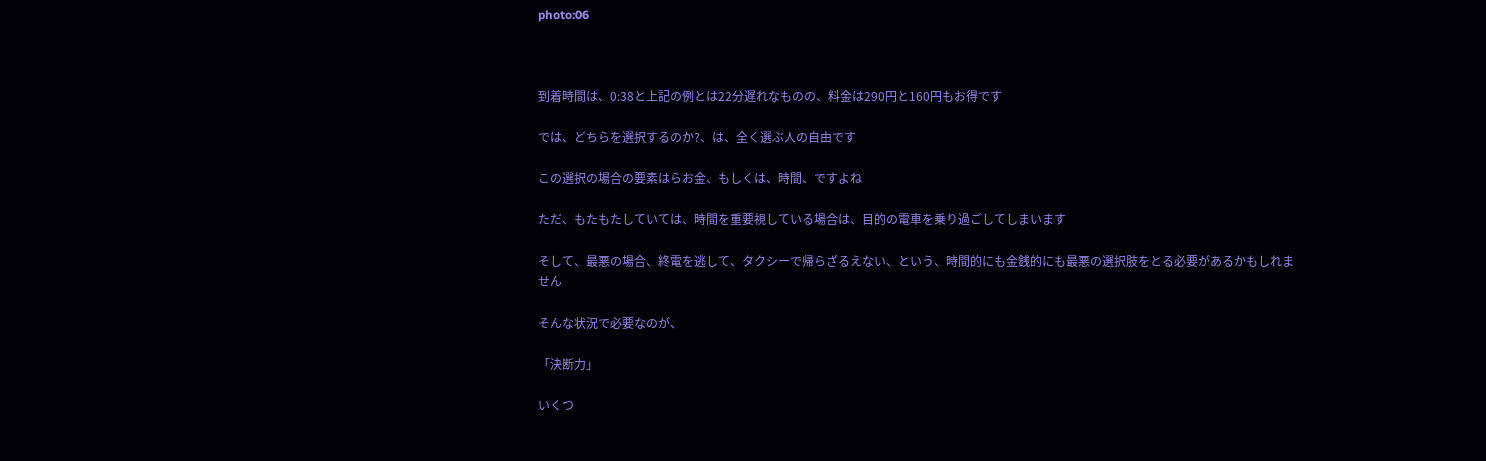photo:06



到着時間は、0:38と上記の例とは22分遅れなものの、料金は290円と160円もお得です

では、どちらを選択するのか?、は、全く選ぶ人の自由です

この選択の場合の要素はらお金、もしくは、時間、ですよね

ただ、もたもたしていては、時間を重要視している場合は、目的の電車を乗り過ごしてしまいます

そして、最悪の場合、終電を逃して、タクシーで帰らざるえない、という、時間的にも金銭的にも最悪の選択肢をとる必要があるかもしれません

そんな状況で必要なのが、

「決断力」

いくつ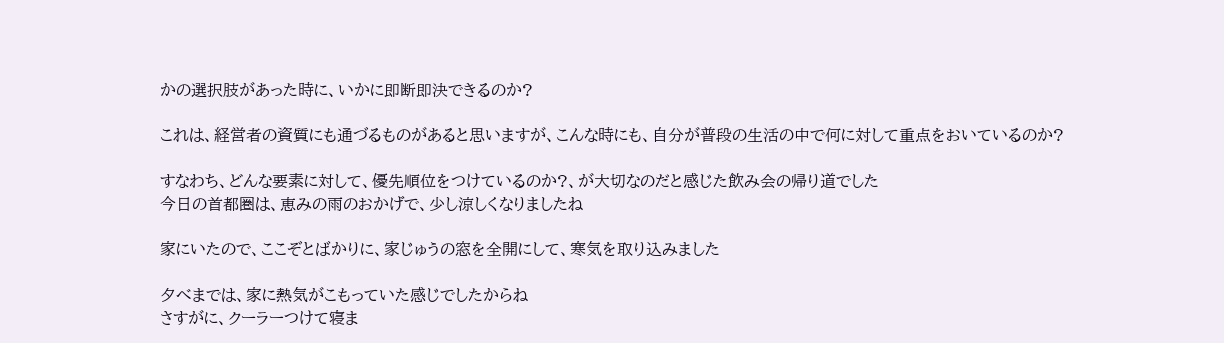かの選択肢があった時に、いかに即断即決できるのか?

これは、経営者の資質にも通づるものがあると思いますが、こんな時にも、自分が普段の生活の中で何に対して重点をおいているのか?

すなわち、どんな要素に対して、優先順位をつけているのか?、が大切なのだと感じた飲み会の帰り道でした
今日の首都圏は、恵みの雨のおかげで、少し涼しくなりましたね

家にいたので、ここぞとばかりに、家じゅうの窓を全開にして、寒気を取り込みました

夕べまでは、家に熱気がこもっていた感じでしたからね
さすがに、クーラーつけて寝ま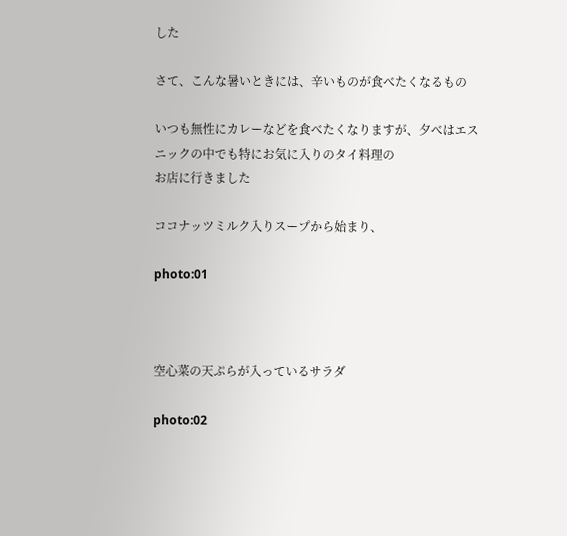した

さて、こんな暑いときには、辛いものが食べたくなるもの

いつも無性にカレーなどを食べたくなりますが、夕べはエスニックの中でも特にお気に入りのタイ料理の
お店に行きました

ココナッツミルク入りスープから始まり、

photo:01



空心菜の天ぷらが入っているサラダ

photo:02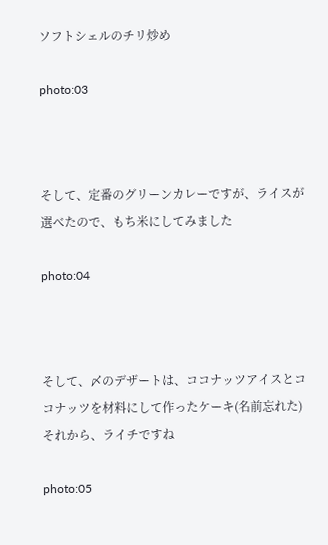ソフトシェルのチリ炒め

photo:03



そして、定番のグリーンカレーですが、ライスが選べたので、もち米にしてみました

photo:04



そして、〆のデザートは、ココナッツアイスとココナッツを材料にして作ったケーキ(名前忘れた)
それから、ライチですね

photo:05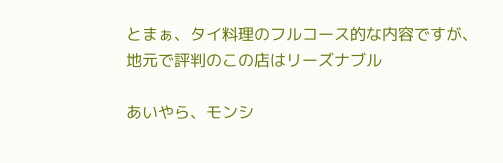とまぁ、タイ料理のフルコース的な内容ですが、地元で評判のこの店はリーズナブル

あいやら、モンシ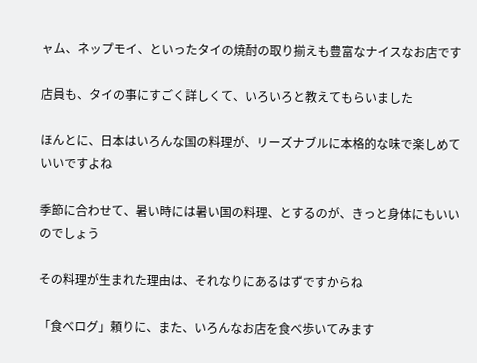ャム、ネップモイ、といったタイの焼酎の取り揃えも豊富なナイスなお店です

店員も、タイの事にすごく詳しくて、いろいろと教えてもらいました

ほんとに、日本はいろんな国の料理が、リーズナブルに本格的な味で楽しめていいですよね

季節に合わせて、暑い時には暑い国の料理、とするのが、きっと身体にもいいのでしょう

その料理が生まれた理由は、それなりにあるはずですからね

「食べログ」頼りに、また、いろんなお店を食べ歩いてみます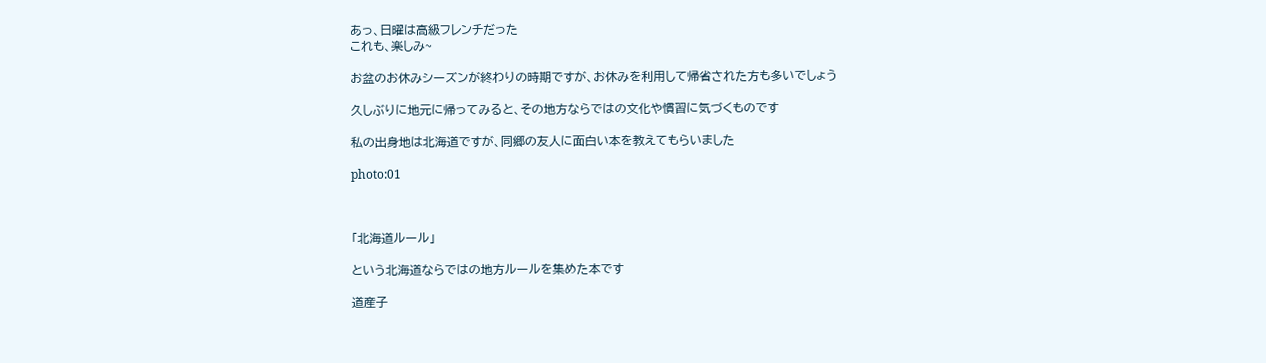あっ、日曜は高級フレンチだった
これも、楽しみ~

お盆のお休みシーズンが終わりの時期ですが、お休みを利用して帰省された方も多いでしょう

久しぶりに地元に帰ってみると、その地方ならではの文化や慣習に気づくものです

私の出身地は北海道ですが、同郷の友人に面白い本を教えてもらいました

photo:01



「北海道ルール」

という北海道ならではの地方ルールを集めた本です

道産子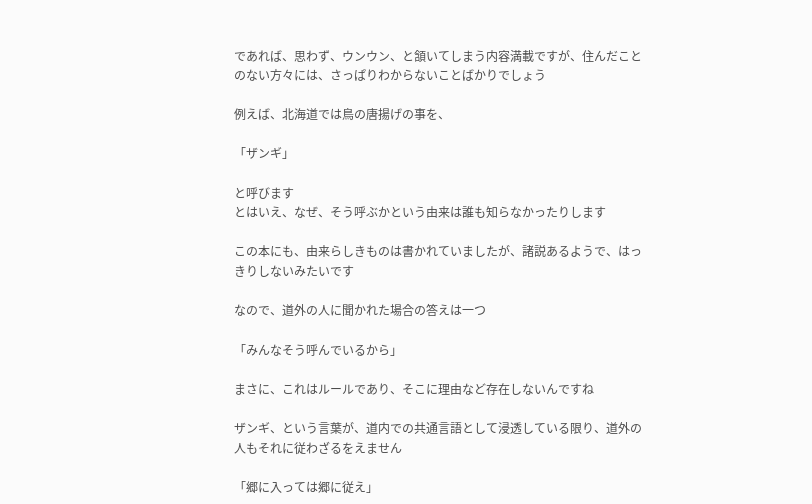であれば、思わず、ウンウン、と頷いてしまう内容満載ですが、住んだことのない方々には、さっぱりわからないことばかりでしょう

例えば、北海道では鳥の唐揚げの事を、

「ザンギ」

と呼びます
とはいえ、なぜ、そう呼ぶかという由来は誰も知らなかったりします

この本にも、由来らしきものは書かれていましたが、諸説あるようで、はっきりしないみたいです

なので、道外の人に聞かれた場合の答えは一つ

「みんなそう呼んでいるから」

まさに、これはルールであり、そこに理由など存在しないんですね

ザンギ、という言葉が、道内での共通言語として浸透している限り、道外の人もそれに従わざるをえません

「郷に入っては郷に従え」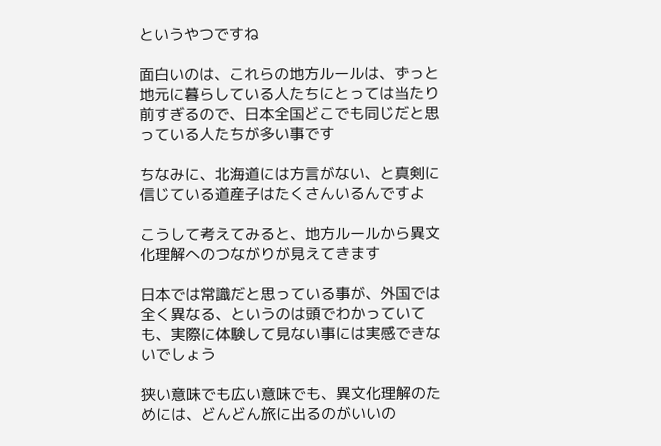というやつですね

面白いのは、これらの地方ルールは、ずっと地元に暮らしている人たちにとっては当たり前すぎるので、日本全国どこでも同じだと思っている人たちが多い事です

ちなみに、北海道には方言がない、と真剣に信じている道産子はたくさんいるんですよ

こうして考えてみると、地方ルールから異文化理解へのつながりが見えてきます

日本では常識だと思っている事が、外国では全く異なる、というのは頭でわかっていても、実際に体験して見ない事には実感できないでしょう

狭い意味でも広い意味でも、異文化理解のためには、どんどん旅に出るのがいいの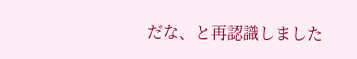だな、と再認識しました